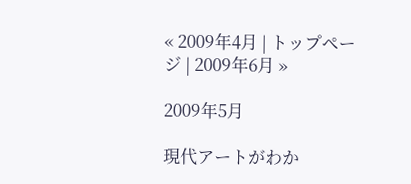« 2009年4月 | トップページ | 2009年6月 »

2009年5月

現代アートがわか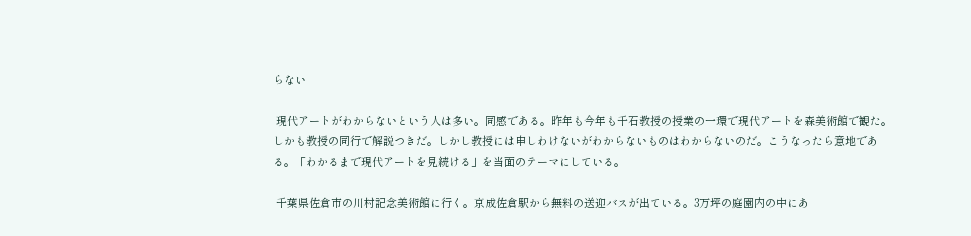らない

 現代アートがわからないという人は多い。同感である。昨年も今年も千石教授の授業の一環で現代アートを森美術館で観た。しかも教授の同行で解説つきだ。しかし教授には申しわけないがわからないものはわからないのだ。こうなったら意地である。「わかるまで現代アートを見続ける」を当面のテーマにしている。

 千葉県佐倉市の川村記念美術館に行く。京成佐倉駅から無料の送迎バスが出ている。3万坪の庭園内の中にあ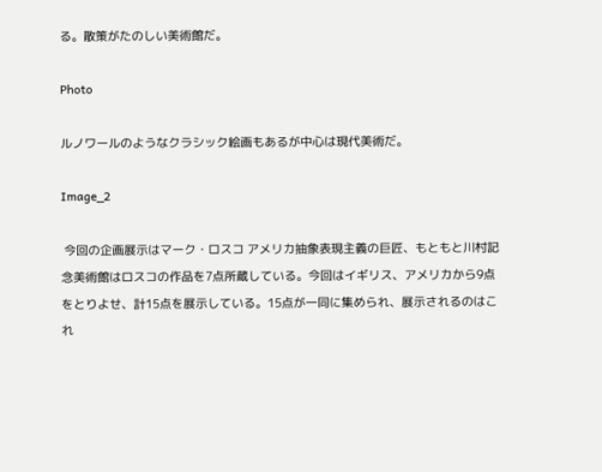る。散策がたのしい美術館だ。

Photo

ルノワールのようなクラシック絵画もあるが中心は現代美術だ。

Image_2

 今回の企画展示はマーク・ロスコ アメリカ抽象表現主義の巨匠、もともと川村記念美術館はロスコの作品を7点所蔵している。今回はイギリス、アメリカから9点をとりよせ、計15点を展示している。15点が一同に集められ、展示されるのはこれ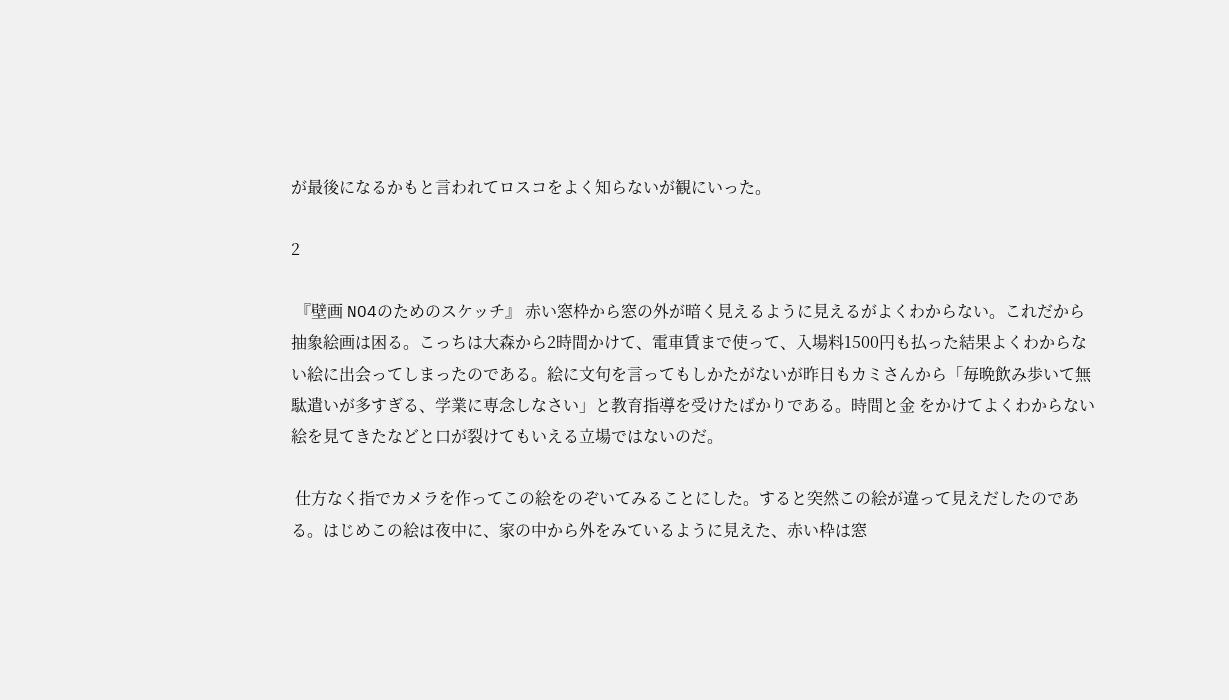が最後になるかもと言われてロスコをよく知らないが観にいった。

2

 『壁画 NO4のためのスケッチ』 赤い窓枠から窓の外が暗く見えるように見えるがよくわからない。これだから抽象絵画は困る。こっちは大森から2時間かけて、電車賃まで使って、入場料1500円も払った結果よくわからない絵に出会ってしまったのである。絵に文句を言ってもしかたがないが昨日もカミさんから「毎晩飲み歩いて無駄遣いが多すぎる、学業に専念しなさい」と教育指導を受けたばかりである。時間と金 をかけてよくわからない絵を見てきたなどと口が裂けてもいえる立場ではないのだ。

 仕方なく指でカメラを作ってこの絵をのぞいてみることにした。すると突然この絵が違って見えだしたのである。はじめこの絵は夜中に、家の中から外をみているように見えた、赤い枠は窓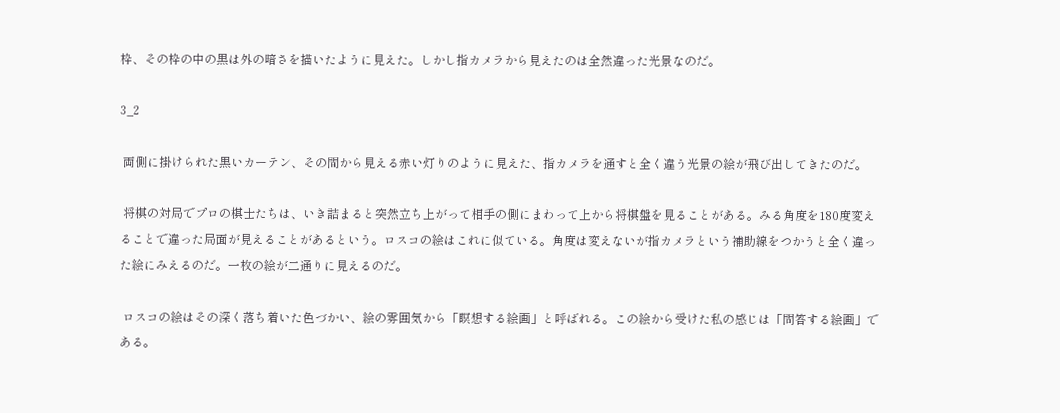枠、その枠の中の黒は外の暗さを描いたように見えた。しかし指カメラから見えたのは全然違った光景なのだ。

3_2

 両側に掛けられた黒いカーテン、その間から見える赤い灯りのように見えた、指カメラを通すと全く違う光景の絵が飛び出してきたのだ。

 将棋の対局でプロの棋士たちは、いき詰まると突然立ち上がって相手の側にまわって上から将棋盤を見ることがある。みる角度を180度変えることで違った局面が見えることがあるという。ロスコの絵はこれに似ている。角度は変えないが指カメラという補助線をつかうと全く違った絵にみえるのだ。一枚の絵が二通りに見えるのだ。

 ロスコの絵はその深く落ち着いた色づかい、絵の雰囲気から「瞑想する絵画」と呼ばれる。この絵から受けた私の感じは「問答する絵画」である。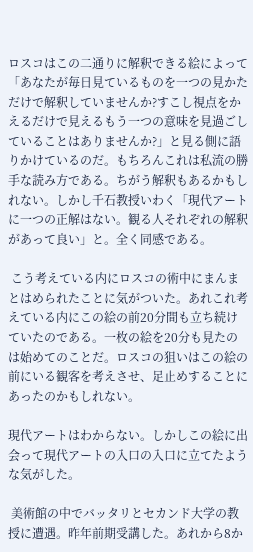ロスコはこの二通りに解釈できる絵によって「あなたが毎日見ているものを一つの見かただけで解釈していませんか?すこし視点をかえるだけで見えるもう一つの意味を見過ごしていることはありませんか?」と見る側に語りかけているのだ。もちろんこれは私流の勝手な読み方である。ちがう解釈もあるかもしれない。しかし千石教授いわく「現代アートに一つの正解はない。観る人それぞれの解釈があって良い」と。全く同感である。

 こう考えている内にロスコの術中にまんまとはめられたことに気がついた。あれこれ考えている内にこの絵の前20分間も立ち続けていたのである。一枚の絵を20分も見たのは始めてのことだ。ロスコの狙いはこの絵の前にいる観客を考えさせ、足止めすることにあったのかもしれない。

現代アートはわからない。しかしこの絵に出会って現代アートの入口の入口に立てたような気がした。

 美術館の中でバッタリとセカンド大学の教授に遭遇。昨年前期受講した。あれから8か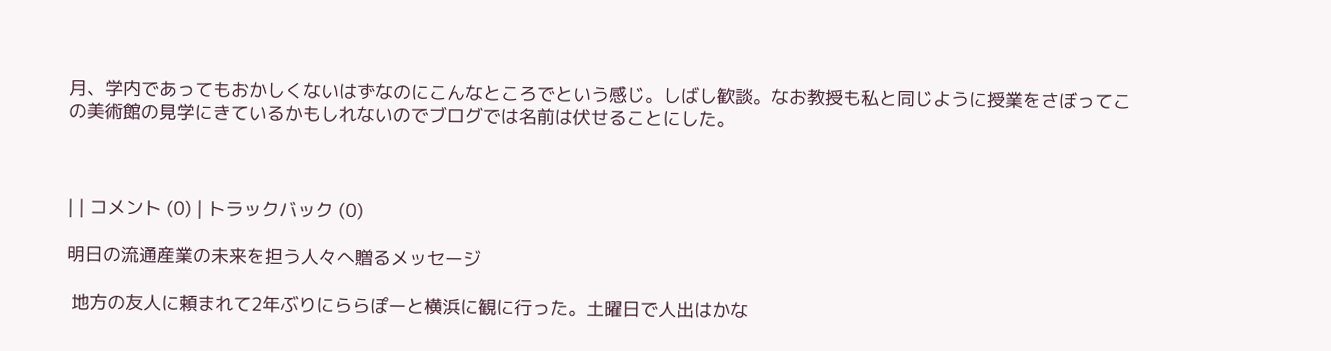月、学内であってもおかしくないはずなのにこんなところでという感じ。しばし歓談。なお教授も私と同じように授業をさぼってこの美術館の見学にきているかもしれないのでブログでは名前は伏せることにした。



| | コメント (0) | トラックバック (0)

明日の流通産業の未来を担う人々へ贈るメッセージ

 地方の友人に頼まれて2年ぶりにららぽーと横浜に観に行った。土曜日で人出はかな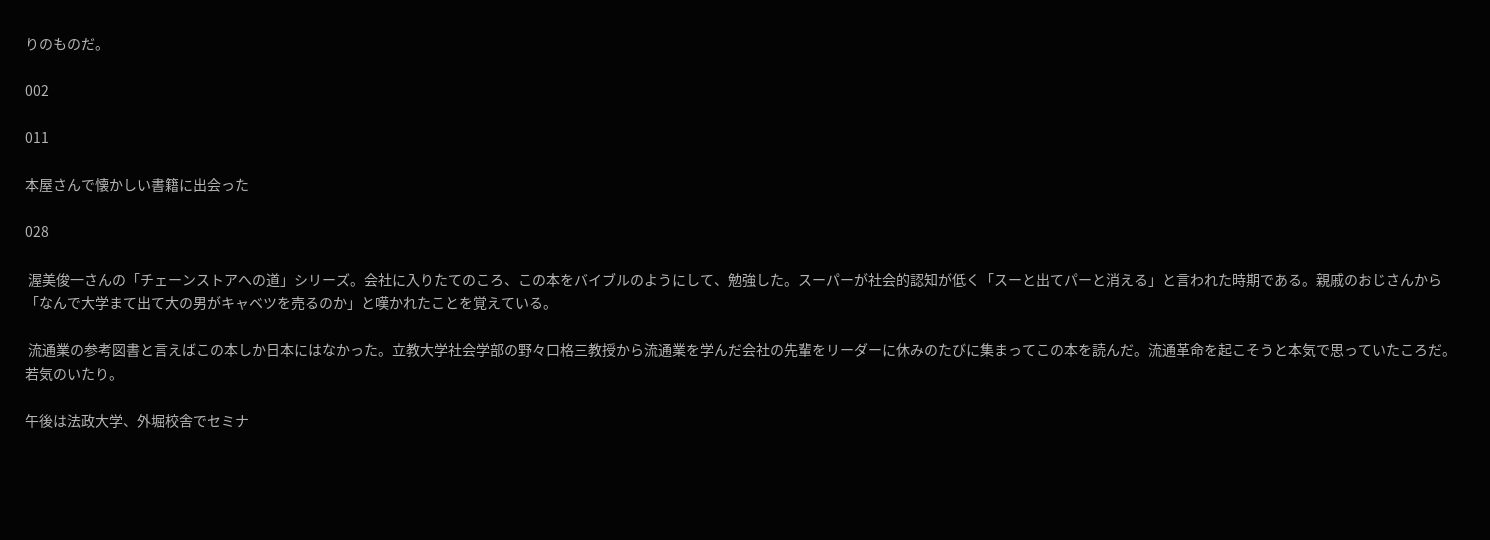りのものだ。

002

011

本屋さんで懐かしい書籍に出会った

028

 渥美俊一さんの「チェーンストアへの道」シリーズ。会社に入りたてのころ、この本をバイブルのようにして、勉強した。スーパーが社会的認知が低く「スーと出てパーと消える」と言われた時期である。親戚のおじさんから「なんで大学まて出て大の男がキャベツを売るのか」と嘆かれたことを覚えている。

 流通業の参考図書と言えばこの本しか日本にはなかった。立教大学社会学部の野々口格三教授から流通業を学んだ会社の先輩をリーダーに休みのたびに集まってこの本を読んだ。流通革命を起こそうと本気で思っていたころだ。若気のいたり。

午後は法政大学、外堀校舎でセミナ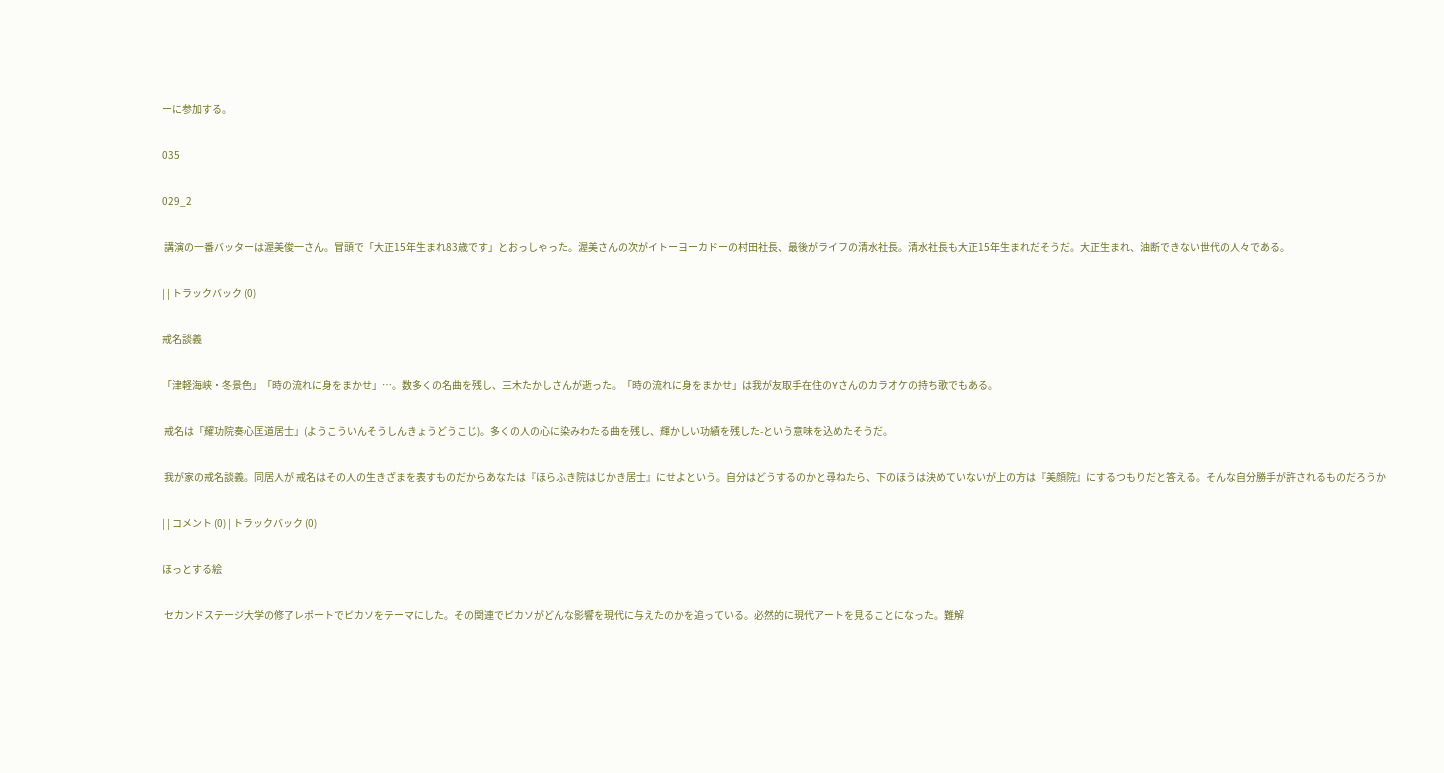ーに参加する。

035

029_2

 講演の一番バッターは渥美俊一さん。冒頭で「大正15年生まれ83歳です」とおっしゃった。渥美さんの次がイトーヨーカドーの村田社長、最後がライフの清水社長。清水社長も大正15年生まれだそうだ。大正生まれ、油断できない世代の人々である。

| | トラックバック (0)

戒名談義

「津軽海峡・冬景色」「時の流れに身をまかせ」…。数多くの名曲を残し、三木たかしさんが逝った。「時の流れに身をまかせ」は我が友取手在住のYさんのカラオケの持ち歌でもある。

 戒名は「耀功院奏心匡道居士」(ようこういんそうしんきょうどうこじ)。多くの人の心に染みわたる曲を残し、輝かしい功績を残した-という意味を込めたそうだ。

 我が家の戒名談義。同居人が 戒名はその人の生きざまを表すものだからあなたは『ほらふき院はじかき居士』にせよという。自分はどうするのかと尋ねたら、下のほうは決めていないが上の方は『美顔院』にするつもりだと答える。そんな自分勝手が許されるものだろうか

| | コメント (0) | トラックバック (0)

ほっとする絵

 セカンドステージ大学の修了レポートでピカソをテーマにした。その関連でピカソがどんな影響を現代に与えたのかを追っている。必然的に現代アートを見ることになった。難解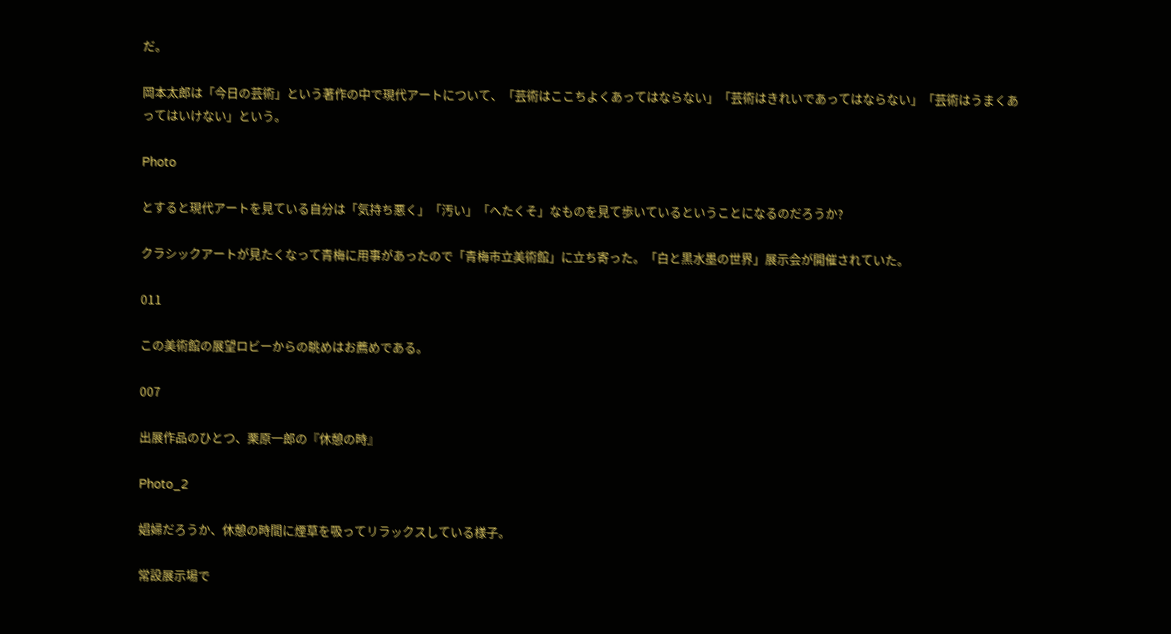だ。

岡本太郎は「今日の芸術」という著作の中で現代アートについて、「芸術はここちよくあってはならない」「芸術はきれいであってはならない」「芸術はうまくあってはいけない」という。

Photo

とすると現代アートを見ている自分は「気持ち悪く」「汚い」「へたくそ」なものを見て歩いているということになるのだろうか?

クラシックアートが見たくなって青梅に用事があったので「青梅市立美術館」に立ち寄った。「白と黒水墨の世界」展示会が開催されていた。

011

この美術館の展望ロビーからの眺めはお薦めである。

007

出展作品のひとつ、栗原一郎の『休憩の時』

Photo_2

娼婦だろうか、休憩の時間に煙草を吸ってリラックスしている様子。

常設展示場で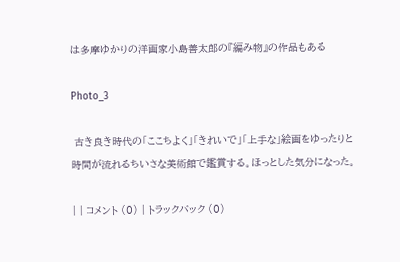は多摩ゆかりの洋画家小島善太郎の『編み物』の作品もある

Photo_3

 古き良き時代の「ここちよく」「きれいで」「上手な」絵画をゆったりと時間が流れるちいさな美術館で鑑賞する。ほっとした気分になった。

| | コメント (0) | トラックバック (0)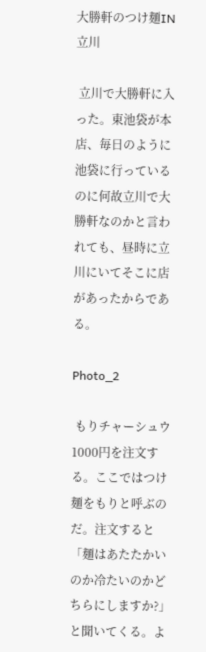大勝軒のつけ麺IN立川

 立川で大勝軒に入った。東池袋が本店、毎日のように池袋に行っているのに何故立川で大勝軒なのかと言われても、昼時に立川にいてそこに店があったからである。

Photo_2

 もりチャーシュウ1000円を注文する。ここではつけ麺をもりと呼ぶのだ。注文すると「麺はあたたかいのか冷たいのかどちらにしますか?」と聞いてくる。よ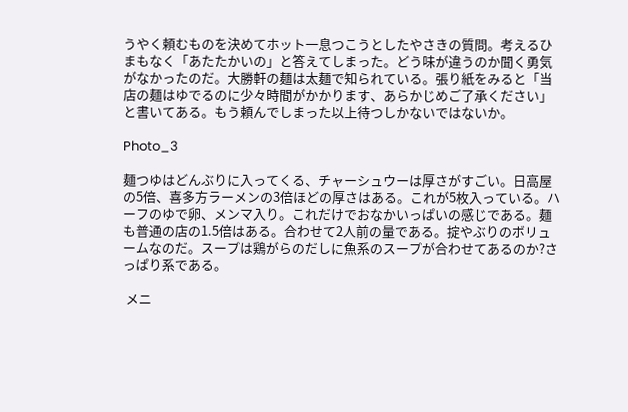うやく頼むものを決めてホット一息つこうとしたやさきの質問。考えるひまもなく「あたたかいの」と答えてしまった。どう味が違うのか聞く勇気がなかったのだ。大勝軒の麺は太麺で知られている。張り紙をみると「当店の麺はゆでるのに少々時間がかかります、あらかじめご了承ください」と書いてある。もう頼んでしまった以上待つしかないではないか。

Photo_3

麺つゆはどんぶりに入ってくる、チャーシュウーは厚さがすごい。日高屋の5倍、喜多方ラーメンの3倍ほどの厚さはある。これが5枚入っている。ハーフのゆで卵、メンマ入り。これだけでおなかいっぱいの感じである。麺も普通の店の1.5倍はある。合わせて2人前の量である。掟やぶりのボリュームなのだ。スープは鶏がらのだしに魚系のスープが合わせてあるのか?さっぱり系である。

 メニ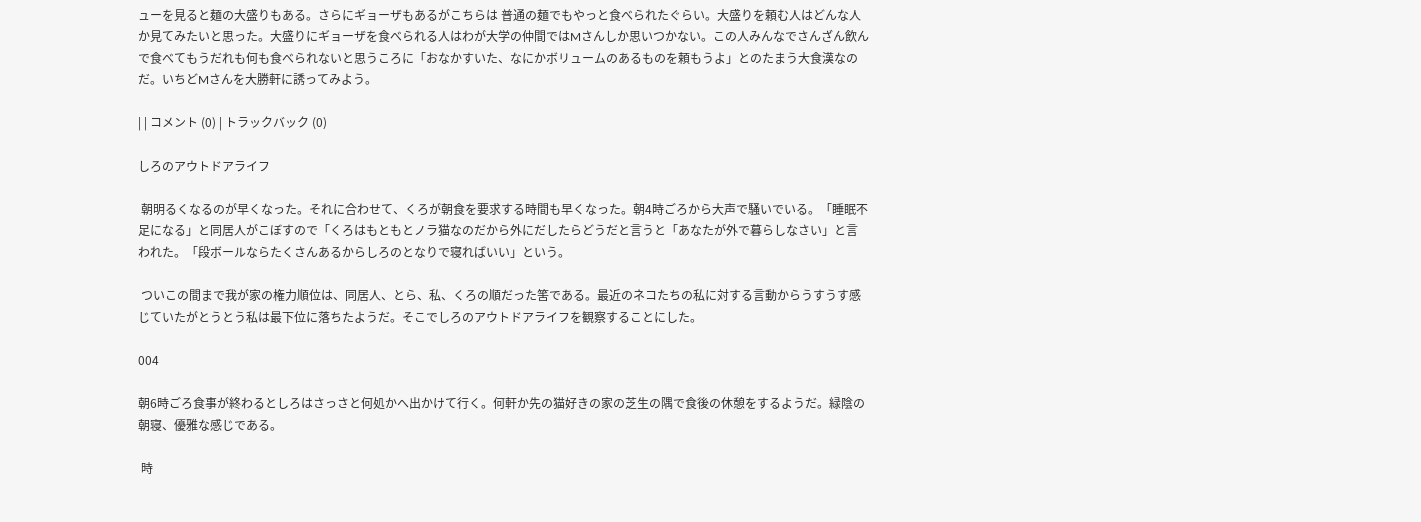ューを見ると麺の大盛りもある。さらにギョーザもあるがこちらは 普通の麺でもやっと食べられたぐらい。大盛りを頼む人はどんな人か見てみたいと思った。大盛りにギョーザを食べられる人はわが大学の仲間ではMさんしか思いつかない。この人みんなでさんざん飲んで食べてもうだれも何も食べられないと思うころに「おなかすいた、なにかボリュームのあるものを頼もうよ」とのたまう大食漢なのだ。いちどMさんを大勝軒に誘ってみよう。

| | コメント (0) | トラックバック (0)

しろのアウトドアライフ

 朝明るくなるのが早くなった。それに合わせて、くろが朝食を要求する時間も早くなった。朝4時ごろから大声で騒いでいる。「睡眠不足になる」と同居人がこぼすので「くろはもともとノラ猫なのだから外にだしたらどうだと言うと「あなたが外で暮らしなさい」と言われた。「段ボールならたくさんあるからしろのとなりで寝ればいい」という。

 ついこの間まで我が家の権力順位は、同居人、とら、私、くろの順だった筈である。最近のネコたちの私に対する言動からうすうす感じていたがとうとう私は最下位に落ちたようだ。そこでしろのアウトドアライフを観察することにした。

004

朝6時ごろ食事が終わるとしろはさっさと何処かへ出かけて行く。何軒か先の猫好きの家の芝生の隅で食後の休憩をするようだ。緑陰の朝寝、優雅な感じである。

 時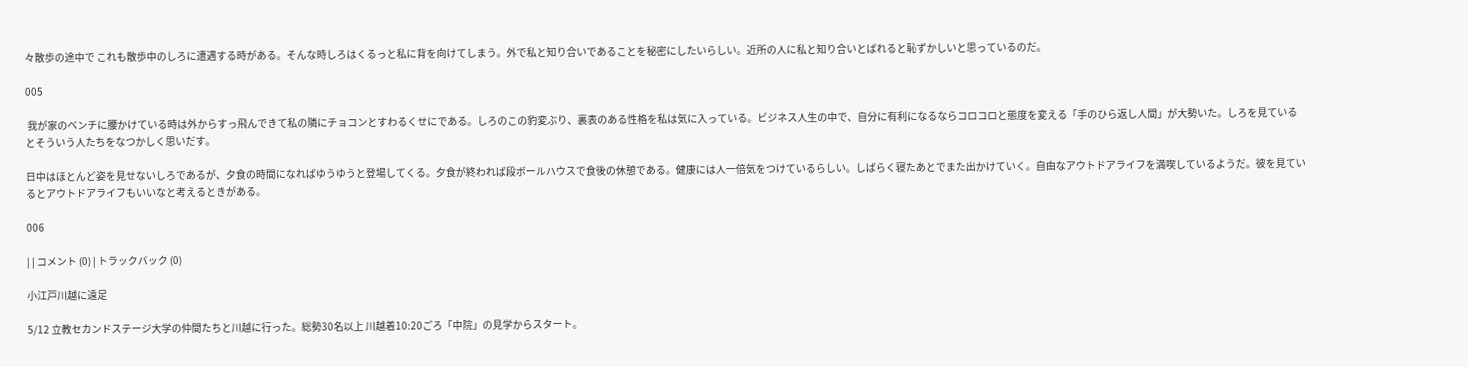々散歩の途中で これも散歩中のしろに遭遇する時がある。そんな時しろはくるっと私に背を向けてしまう。外で私と知り合いであることを秘密にしたいらしい。近所の人に私と知り合いとばれると恥ずかしいと思っているのだ。

005

 我が家のベンチに腰かけている時は外からすっ飛んできて私の隣にチョコンとすわるくせにである。しろのこの豹変ぶり、裏表のある性格を私は気に入っている。ビジネス人生の中で、自分に有利になるならコロコロと態度を変える「手のひら返し人間」が大勢いた。しろを見ているとそういう人たちをなつかしく思いだす。

日中はほとんど姿を見せないしろであるが、夕食の時間になればゆうゆうと登場してくる。夕食が終われば段ボールハウスで食後の休憩である。健康には人一倍気をつけているらしい。しばらく寝たあとでまた出かけていく。自由なアウトドアライフを満喫しているようだ。彼を見ているとアウトドアライフもいいなと考えるときがある。

006

| | コメント (0) | トラックバック (0)

小江戸川越に遠足

5/12 立教セカンドステージ大学の仲間たちと川越に行った。総勢30名以上 川越着10:20ごろ「中院」の見学からスタート。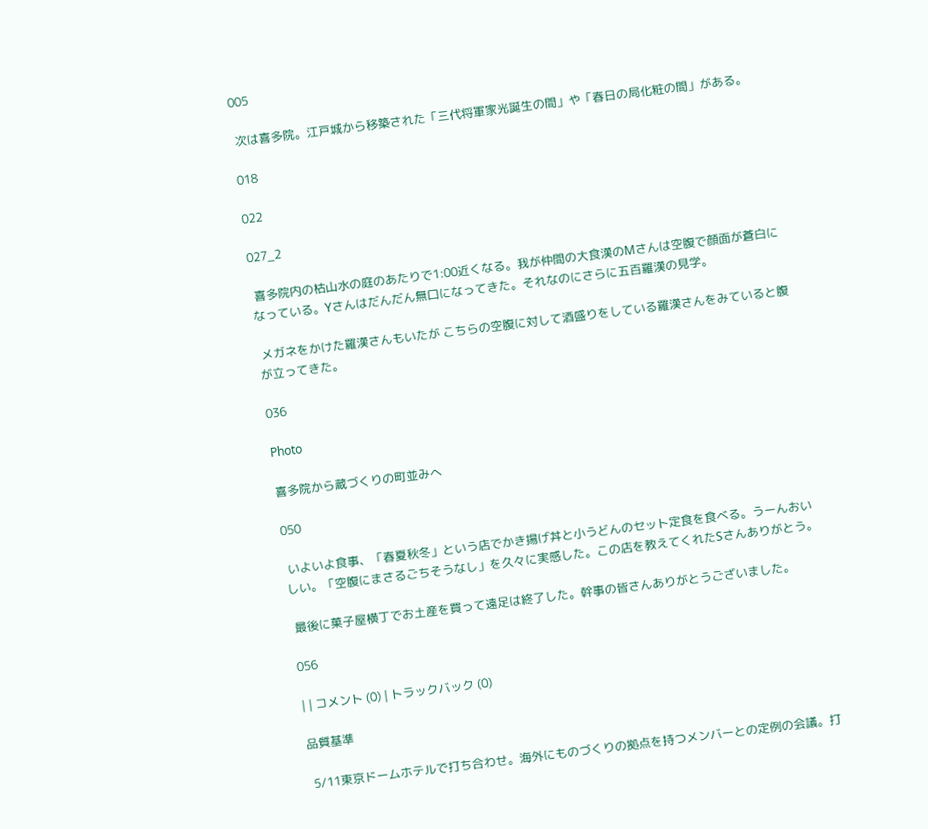005

 次は喜多院。江戸城から移築された「三代将軍家光誕生の間」や「春日の局化粧の間」がある。

018

022

027_2

 喜多院内の枯山水の庭のあたりで1:00近くなる。我が仲間の大食漢のMさんは空腹で顔面が蒼白になっている。Yさんはだんだん無口になってきた。それなのにさらに五百羅漢の見学。

 メガネをかけた羅漢さんもいたが こちらの空腹に対して酒盛りをしている羅漢さんをみていると腹が立ってきた。

036

Photo

喜多院から蔵づくりの町並みへ

050

 いよいよ食事、「春夏秋冬」という店でかき揚げ丼と小うどんのセット定食を食べる。うーんおいしい。「空腹にまさるごちそうなし」を久々に実感した。この店を教えてくれたSさんありがとう。

 最後に菓子屋横丁でお土産を買って遠足は終了した。幹事の皆さんありがとうございました。

056

| | コメント (0) | トラックバック (0)

品質基準

 5/11東京ドームホテルで打ち合わせ。海外にものづくりの拠点を持つメンバーとの定例の会議。打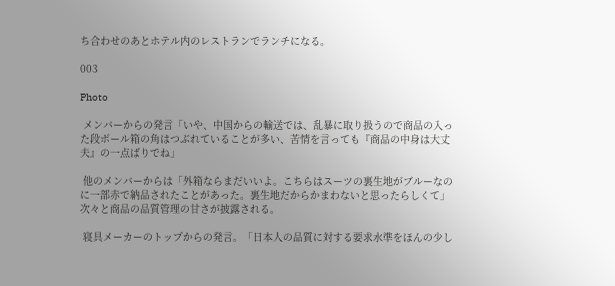ち合わせのあとホテル内のレストランでランチになる。

003

Photo

 メンバーからの発言「いや、中国からの輸送では、乱暴に取り扱うので商品の入った段ボール箱の角はつぶれていることが多い、苦情を言っても『商品の中身は大丈夫』の一点ばりでね」

 他のメンバーからは「外箱ならまだいいよ。こちらはスーツの裏生地がブルーなのに一部赤で納品されたことがあった。裏生地だからかまわないと思ったらしくて」次々と商品の品質管理の甘さが披露される。

 寝具メーカーのトップからの発言。「日本人の品質に対する要求水準をほんの少し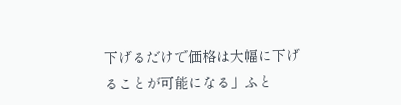下げるだけで価格は大幅に下げることが可能になる」ふと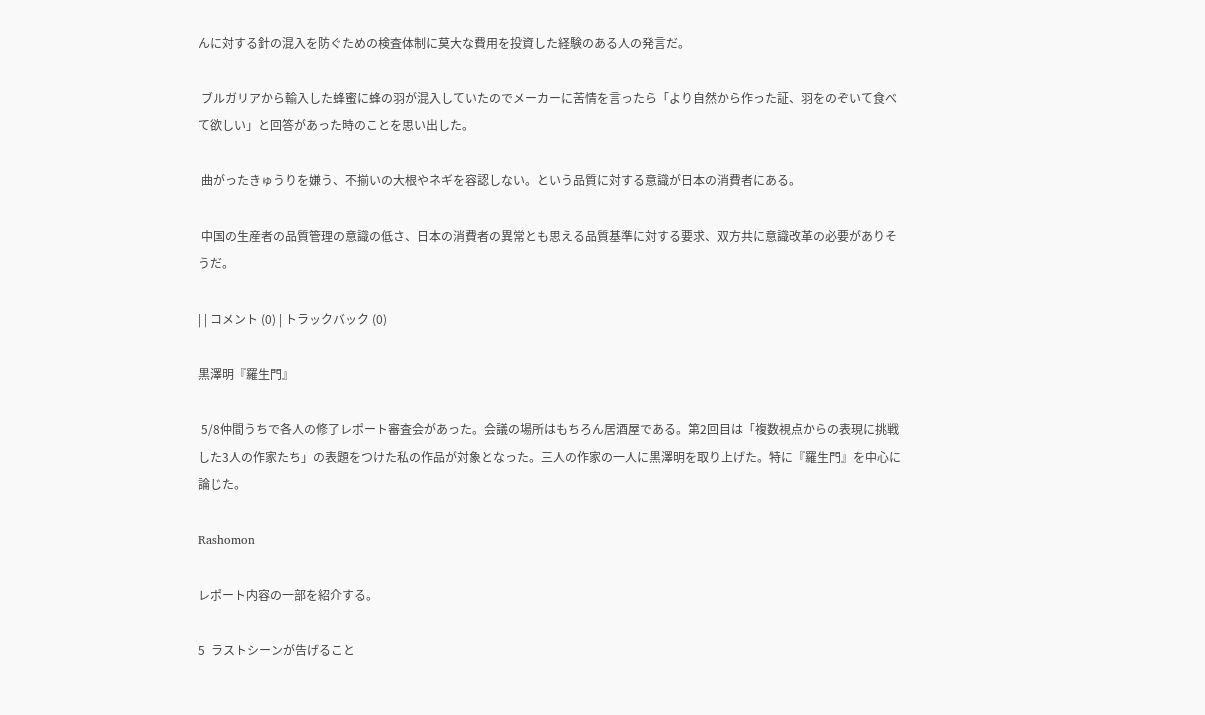んに対する針の混入を防ぐための検査体制に莫大な費用を投資した経験のある人の発言だ。

 ブルガリアから輸入した蜂蜜に蜂の羽が混入していたのでメーカーに苦情を言ったら「より自然から作った証、羽をのぞいて食べて欲しい」と回答があった時のことを思い出した。

 曲がったきゅうりを嫌う、不揃いの大根やネギを容認しない。という品質に対する意識が日本の消費者にある。

 中国の生産者の品質管理の意識の低さ、日本の消費者の異常とも思える品質基準に対する要求、双方共に意識改革の必要がありそうだ。

| | コメント (0) | トラックバック (0)

黒澤明『羅生門』

 5/8仲間うちで各人の修了レポート審査会があった。会議の場所はもちろん居酒屋である。第2回目は「複数視点からの表現に挑戦した3人の作家たち」の表題をつけた私の作品が対象となった。三人の作家の一人に黒澤明を取り上げた。特に『羅生門』を中心に論じた。

Rashomon

レポート内容の一部を紹介する。

5  ラストシーンが告げること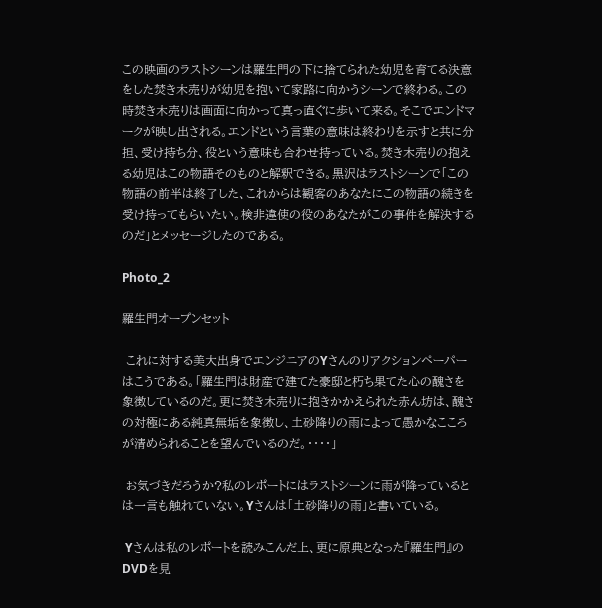この映画のラストシーンは羅生門の下に捨てられた幼児を育てる決意をした焚き木売りが幼児を抱いて家路に向かうシーンで終わる。この時焚き木売りは画面に向かって真っ直ぐに歩いて来る。そこでエンドマークが映し出される。エンドという言葉の意味は終わりを示すと共に分担、受け持ち分、役という意味も合わせ持っている。焚き木売りの抱える幼児はこの物語そのものと解釈できる。黒沢はラストシーンで「この物語の前半は終了した、これからは観客のあなたにこの物語の続きを受け持ってもらいたい。検非違使の役のあなたがこの事件を解決するのだ」とメッセージしたのである。

Photo_2

羅生門オープンセット

 これに対する美大出身でエンジニアのYさんのリアクションペーパーはこうである。「羅生門は財産で建てた豪邸と朽ち果てた心の醜さを象徴しているのだ。更に焚き木売りに抱きかかえられた赤ん坊は、醜さの対極にある純真無垢を象徴し、土砂降りの雨によって愚かなこころが清められることを望んでいるのだ。・・・・」

 お気づきだろうか?私のレポートにはラストシーンに雨が降っているとは一言も触れていない。Yさんは「土砂降りの雨」と書いている。

 Yさんは私のレポートを読みこんだ上、更に原典となった『羅生門』のDVDを見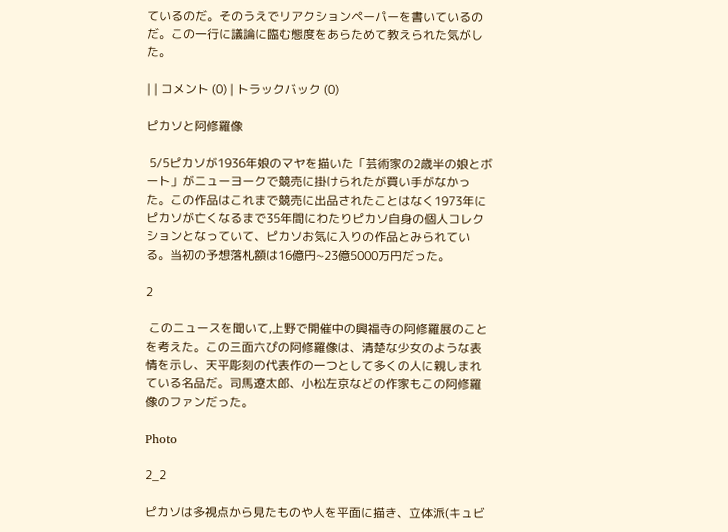ているのだ。そのうえでリアクションペーパーを書いているのだ。この一行に議論に臨む態度をあらためて教えられた気がした。

| | コメント (0) | トラックバック (0)

ピカソと阿修羅像

 5/5ピカソが1936年娘のマヤを描いた「芸術家の2歳半の娘とボート」がニューヨークで競売に掛けられたが買い手がなかった。この作品はこれまで競売に出品されたことはなく1973年にピカソが亡くなるまで35年間にわたりピカソ自身の個人コレクションとなっていて、ピカソお気に入りの作品とみられている。当初の予想落札額は16億円~23億5000万円だった。

2

 このニュースを聞いて,上野で開催中の興福寺の阿修羅展のことを考えた。この三面六ぴの阿修羅像は、清楚な少女のような表情を示し、天平彫刻の代表作の一つとして多くの人に親しまれている名品だ。司馬遼太郎、小松左京などの作家もこの阿修羅像のファンだった。

Photo

2_2

ピカソは多視点から見たものや人を平面に描き、立体派(キュビ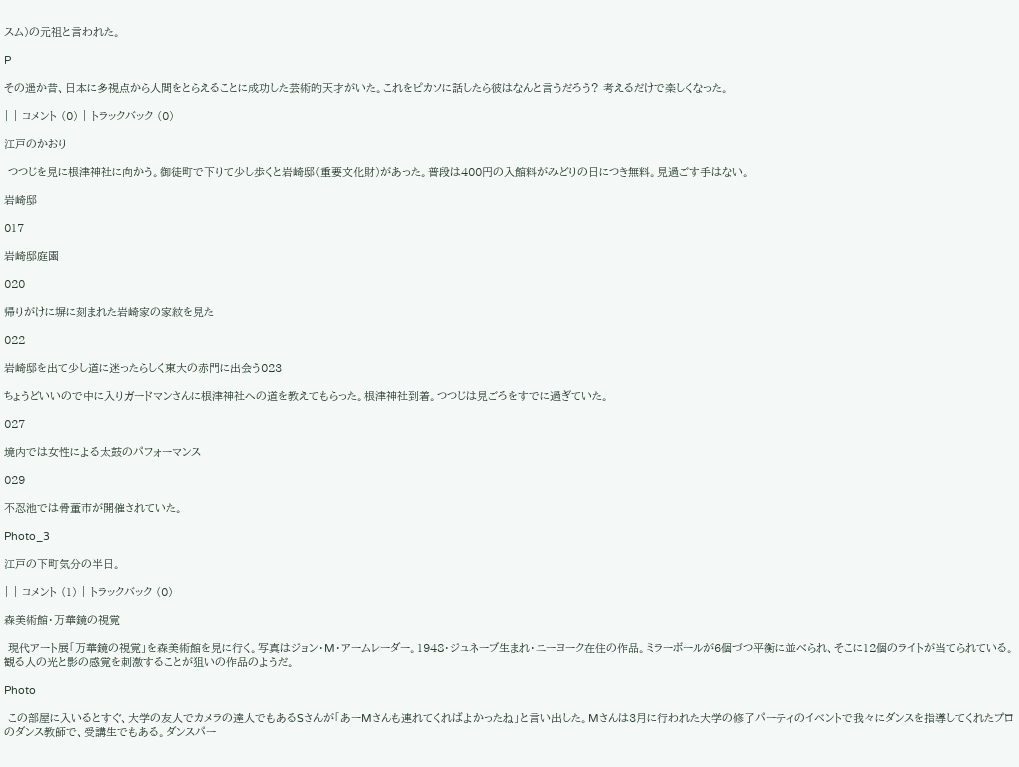スム)の元祖と言われた。

P

その遥か昔、日本に多視点から人間をとらえることに成功した芸術的天才がいた。これをピカソに話したら彼はなんと言うだろう? 考えるだけで楽しくなった。

| | コメント (0) | トラックバック (0)

江戸のかおり

 つつじを見に根津神社に向かう。御徒町で下りて少し歩くと岩崎邸(重要文化財)があった。普段は400円の入館料がみどりの日につき無料。見過ごす手はない。

岩崎邸

017

岩崎邸庭園

020

帰りがけに塀に刻まれた岩崎家の家紋を見た

022

岩崎邸を出て少し道に迷ったらしく東大の赤門に出会う023

ちょうどいいので中に入りガードマンさんに根津神社への道を教えてもらった。根津神社到着。つつじは見ごろをすでに過ぎていた。

027

境内では女性による太鼓のパフォーマンス

029

不忍池では骨董市が開催されていた。

Photo_3

江戸の下町気分の半日。

| | コメント (1) | トラックバック (0)

森美術館・万華鏡の視覚

 現代アート展「万華鏡の視覚」を森美術館を見に行く。写真はジョン・M・アームレーダー。1948・ジュネーブ生まれ・ニーヨーク在住の作品。ミラーボールが6個づつ平衡に並べられ、そこに12個のライトが当てられている。観る人の光と影の感覚を刺激することが狙いの作品のようだ。

Photo

 この部屋に入いるとすぐ、大学の友人でカメラの達人でもあるSさんが「あーMさんも連れてくればよかったね」と言い出した。Mさんは3月に行われた大学の修了パーティのイベントで我々にダンスを指導してくれたプロのダンス教師で、受講生でもある。ダンスパー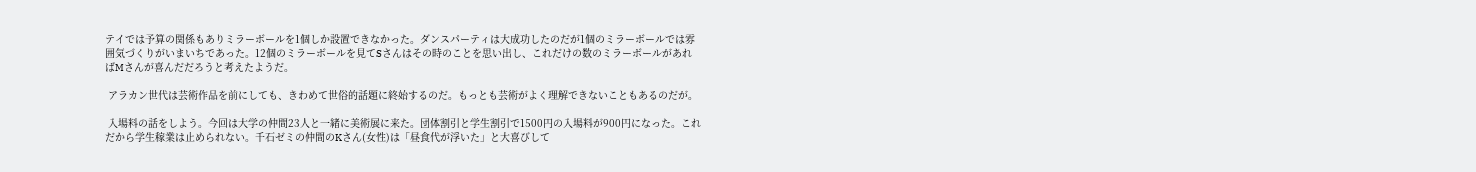テイでは予算の関係もありミラーボールを1個しか設置できなかった。ダンスパーティは大成功したのだが1個のミラーボールでは雰囲気づくりがいまいちであった。12個のミラーボールを見てSさんはその時のことを思い出し、これだけの数のミラーボールがあればMさんが喜んだだろうと考えたようだ。

 アラカン世代は芸術作品を前にしても、きわめて世俗的話題に終始するのだ。もっとも芸術がよく理解できないこともあるのだが。

 入場料の話をしよう。今回は大学の仲間23人と一緒に美術展に来た。団体割引と学生割引で1500円の入場料が900円になった。これだから学生稼業は止められない。千石ゼミの仲間のKさん(女性)は「昼食代が浮いた」と大喜びして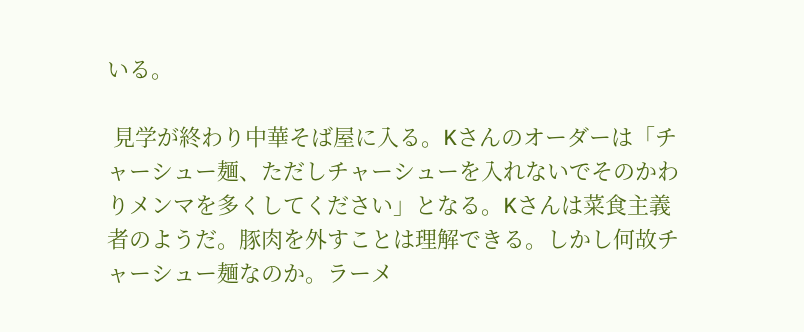いる。

 見学が終わり中華そば屋に入る。Kさんのオーダーは「チャーシュー麺、ただしチャーシューを入れないでそのかわりメンマを多くしてください」となる。Kさんは菜食主義者のようだ。豚肉を外すことは理解できる。しかし何故チャーシュー麺なのか。ラーメ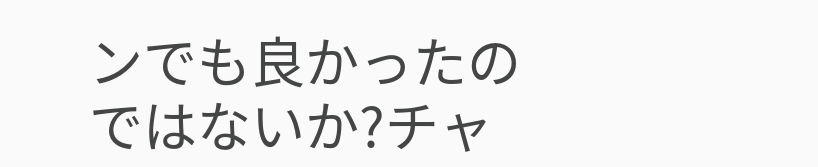ンでも良かったのではないか?チャ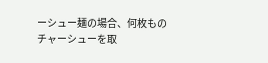ーシュー麺の場合、何枚ものチャーシューを取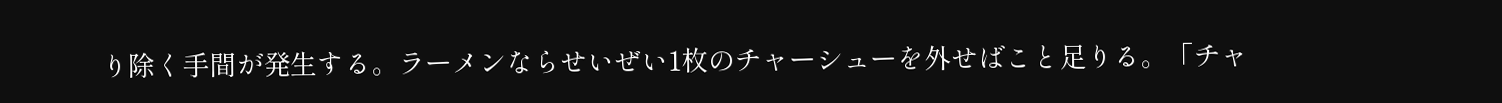り除く手間が発生する。ラーメンならせいぜい1枚のチャーシューを外せばこと足りる。「チャ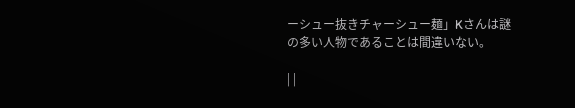ーシュー抜きチャーシュー麺」Kさんは謎の多い人物であることは間違いない。

| |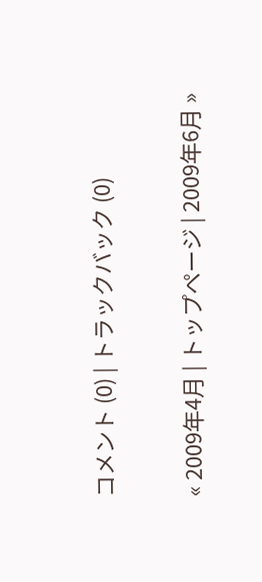コメント (0) | トラックバック (0)

« 2009年4月 | トップページ | 2009年6月 »